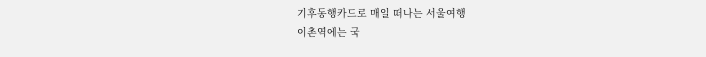기후동행카드로 매일 떠나는 서울여행
이촌역에는 국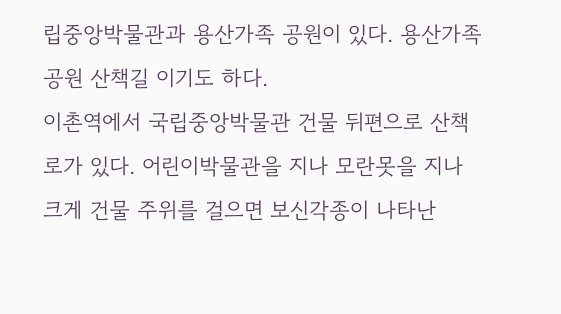립중앙박물관과 용산가족 공원이 있다. 용산가족공원 산책길 이기도 하다.
이촌역에서 국립중앙박물관 건물 뒤편으로 산책로가 있다. 어린이박물관을 지나 모란못을 지나 크게 건물 주위를 걸으면 보신각종이 나타난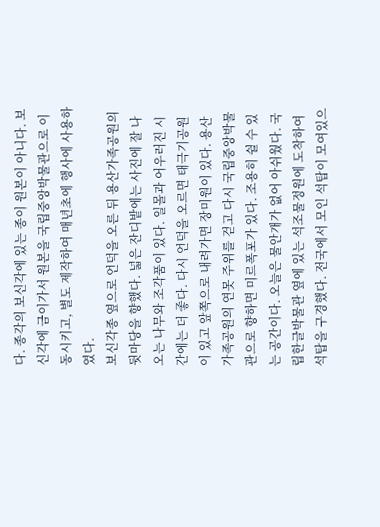다. 종각의 보신각에 있는 종이 원본이 아니다. 보신각에 금이가서 원본을 국립중앙박물관으로 이동시키고, 별도 제작하여 매년초에 행사에 사용하였다.
보신각종 옆으로 언덕을 오른 뒤 용산가족공원의 뒷마당을 향했다. 넓은 잔디밭에는 사진에 잘 나오는 나무와 조각품이 있다. 일몰과 어우러진 시간에는 더 좋다. 다시 언덕을 오르면 태극기공원이 있고 앞쪽으로 내려가면 장미원이 있다. 용산가족공원의 연못 주위를 걷고 다시 국립중앙박물관으로 향하면 미르폭포가 있다. 조용히 쉴 수 있는 공간이다. 오늘은 물안개가 없어 아쉬웠다. 국립한글박물관 옆에 있는 석조물정원에 도착하여 석탑을 구경했다. 전국에서 모인 석탑이 모여있으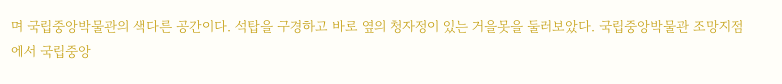며 국립중앙박물관의 색다른 공간이다. 석탑을 구경하고 바로 옆의 청자정이 있는 거을못을 둘러보았다. 국립중앙박물관 조망지점에서 국립중앙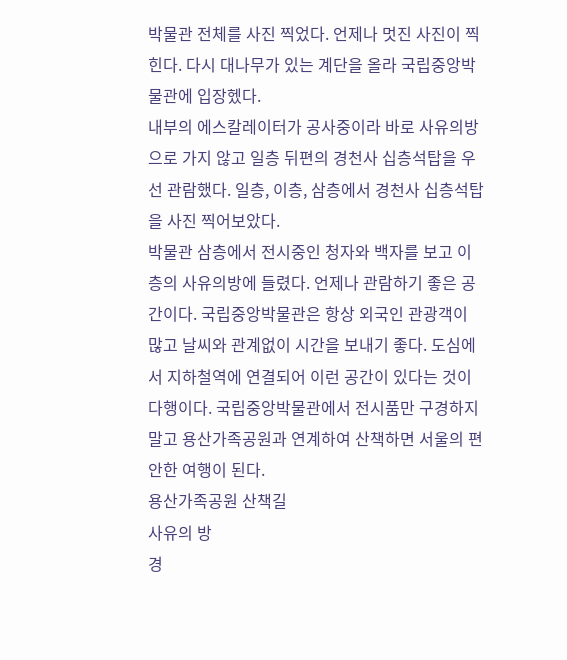박물관 전체를 사진 찍었다. 언제나 멋진 사진이 찍힌다. 다시 대나무가 있는 계단을 올라 국립중앙박물관에 입장헸다.
내부의 에스칼레이터가 공사중이라 바로 사유의방으로 가지 않고 일층 뒤편의 경천사 십층석탑을 우선 관람했다. 일층, 이층, 삼층에서 경천사 십층석탑을 사진 찍어보았다.
박물관 삼층에서 전시중인 청자와 백자를 보고 이층의 사유의방에 들렸다. 언제나 관람하기 좋은 공간이다. 국립중앙박물관은 항상 외국인 관광객이 많고 날씨와 관계없이 시간을 보내기 좋다. 도심에서 지하철역에 연결되어 이런 공간이 있다는 것이 다행이다. 국립중앙박물관에서 전시품만 구경하지 말고 용산가족공원과 연계하여 산책하면 서울의 편안한 여행이 된다.
용산가족공원 산책길
사유의 방
경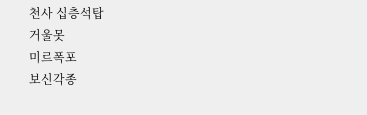천사 십층석탑
거울못
미르폭포
보신각종